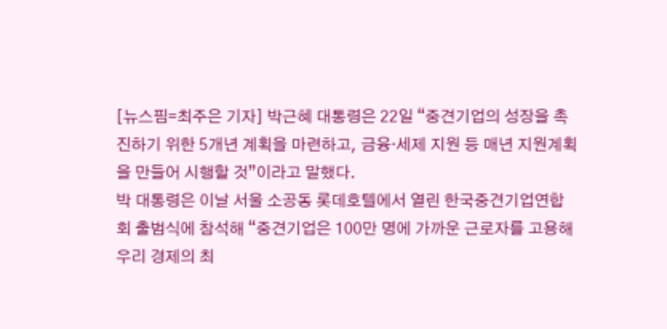[뉴스핌=최주은 기자] 박근혜 대통령은 22일 “중견기업의 성장을 촉진하기 위한 5개년 계획을 마련하고, 금융·세제 지원 등 매년 지원계획을 만들어 시행할 것”이라고 말했다.
박 대통령은 이날 서울 소공동 롯데호텔에서 열린 한국중견기업연합회 출범식에 참석해 “중견기업은 100만 명에 가까운 근로자를 고용해 우리 경제의 최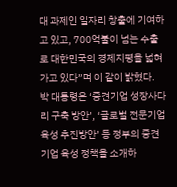대 과제인 일자리 창출에 기여하고 있고, 700억불이 넘는 수출로 대한민국의 경제지평을 넓혀가고 있다”며 이 같이 밝혔다.
박 대통령은 ‘중견기업 성장사다리 구축 방안’, ‘글로벌 전문기업 육성 추진방안’ 등 정부의 중견기업 육성 정책을 소개하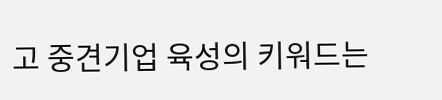고 중견기업 육성의 키워드는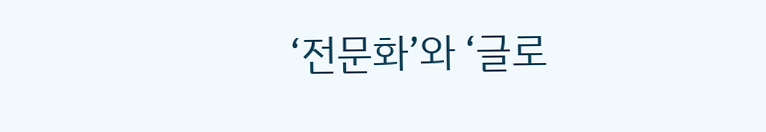‘전문화’와 ‘글로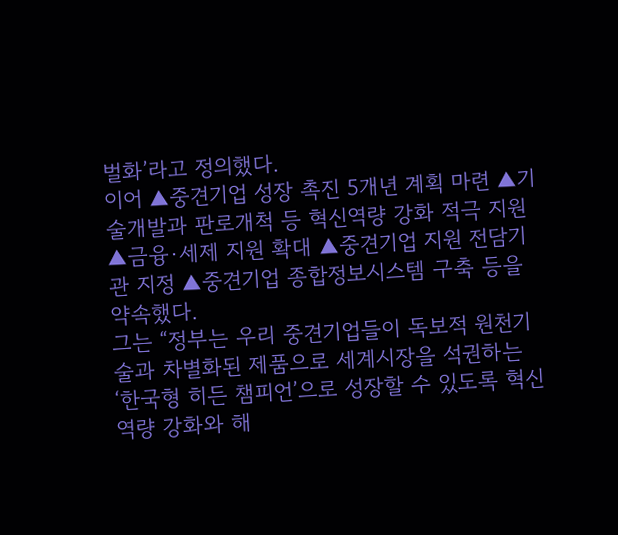벌화’라고 정의했다.
이어 ▲중견기업 성장 촉진 5개년 계획 마련 ▲기술개발과 판로개척 등 혁신역량 강화 적극 지원 ▲금융·세제 지원 확대 ▲중견기업 지원 전담기관 지정 ▲중견기업 종합정보시스템 구축 등을 약속했다.
그는 “정부는 우리 중견기업들이 독보적 원천기술과 차별화된 제품으로 세계시장을 석권하는 ‘한국형 히든 챔피언’으로 성장할 수 있도록 혁신역량 강화와 해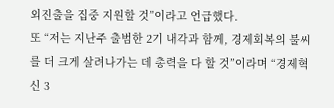외진출을 집중 지원할 것”이라고 언급했다.
또 “저는 지난주 출범한 2기 내각과 함께, 경제회복의 불씨를 더 크게 살려나가는 데 총력을 다 할 것”이라며 “경제혁신 3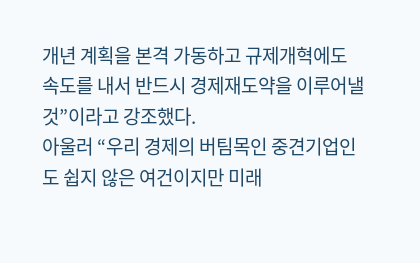개년 계획을 본격 가동하고 규제개혁에도 속도를 내서 반드시 경제재도약을 이루어낼 것”이라고 강조했다.
아울러 “우리 경제의 버팀목인 중견기업인도 쉽지 않은 여건이지만 미래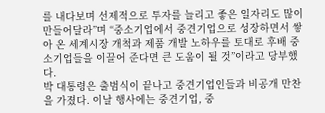를 내다보며 선제적으로 투자를 늘리고 좋은 일자리도 많이 만들어달라”며 “중소기업에서 중견기업으로 성장하면서 쌓아 온 세계시장 개척과 제품 개발 노하우를 토대로 후배 중소기업들을 이끌어 준다면 큰 도움이 될 것”이라고 당부했다.
박 대통령은 출범식이 끝나고 중견기업인들과 비공개 만찬을 가졌다. 이날 행사에는 중견기업, 중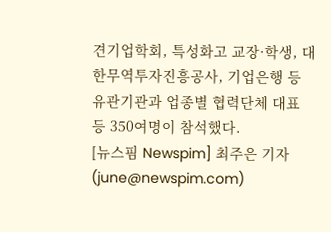견기업학회, 특성화고 교장·학생, 대한무역투자진흥공사, 기업은행 등 유관기관과 업종별 협력단체 대표 등 350여명이 참석했다.
[뉴스핌 Newspim] 최주은 기자 (june@newspim.com)